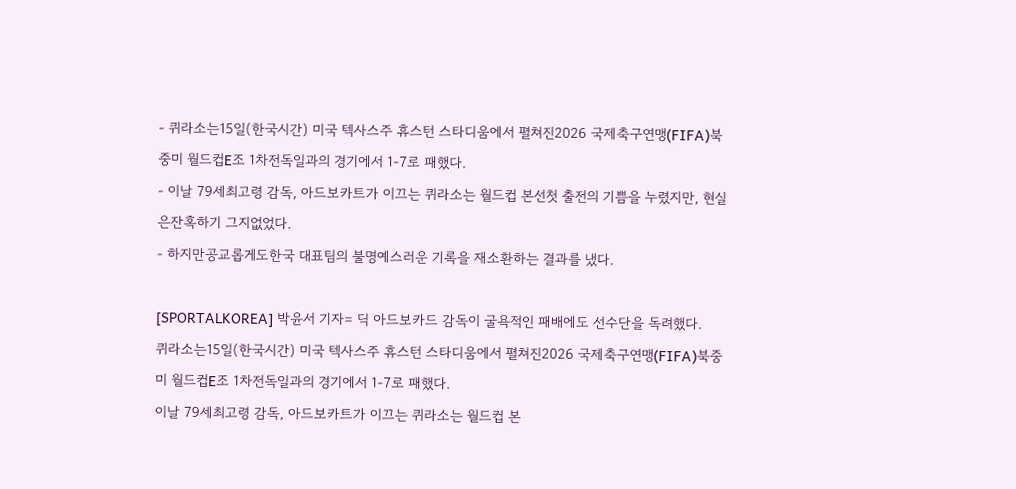- 퀴라소는15일(한국시간) 미국 텍사스주 휴스턴 스타디움에서 펼쳐진2026 국제축구연맹(FIFA)북중미 월드컵E조 1차전독일과의 경기에서 1-7로 패했다.
- 이날 79세최고령 감독, 아드보카트가 이끄는 퀴라소는 월드컵 본선첫 출전의 기쁨을 누렸지만, 현실은잔혹하기 그지없었다.
- 하지만공교롭게도한국 대표팀의 불명예스러운 기록을 재소환하는 결과를 냈다.

[SPORTALKOREA] 박윤서 기자= 딕 아드보카드 감독이 굴욕적인 패배에도 선수단을 독려했다.
퀴라소는15일(한국시간) 미국 텍사스주 휴스턴 스타디움에서 펼쳐진2026 국제축구연맹(FIFA)북중미 월드컵E조 1차전독일과의 경기에서 1-7로 패했다.
이날 79세최고령 감독, 아드보카트가 이끄는 퀴라소는 월드컵 본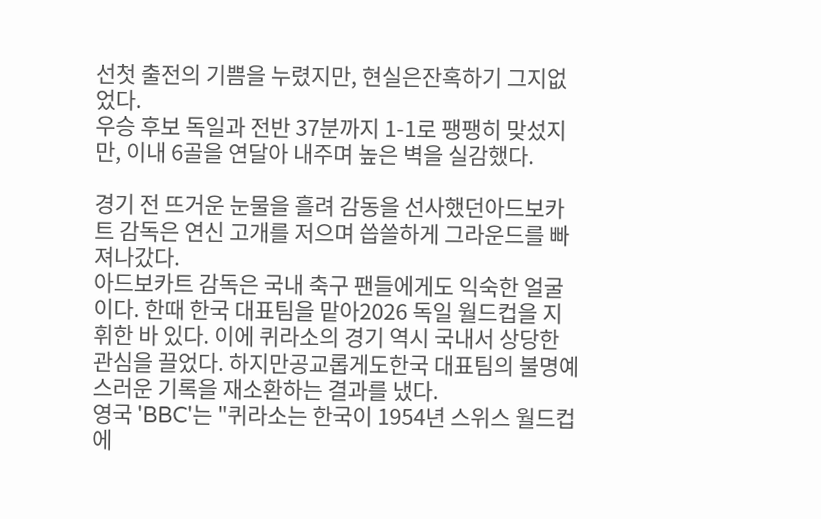선첫 출전의 기쁨을 누렸지만, 현실은잔혹하기 그지없었다.
우승 후보 독일과 전반 37분까지 1-1로 팽팽히 맞섰지만, 이내 6골을 연달아 내주며 높은 벽을 실감했다.

경기 전 뜨거운 눈물을 흘려 감동을 선사했던아드보카트 감독은 연신 고개를 저으며 씁쓸하게 그라운드를 빠져나갔다.
아드보카트 감독은 국내 축구 팬들에게도 익숙한 얼굴이다. 한때 한국 대표팀을 맡아2026 독일 월드컵을 지휘한 바 있다. 이에 퀴라소의 경기 역시 국내서 상당한 관심을 끌었다. 하지만공교롭게도한국 대표팀의 불명예스러운 기록을 재소환하는 결과를 냈다.
영국 'BBC'는 "퀴라소는 한국이 1954년 스위스 월드컵에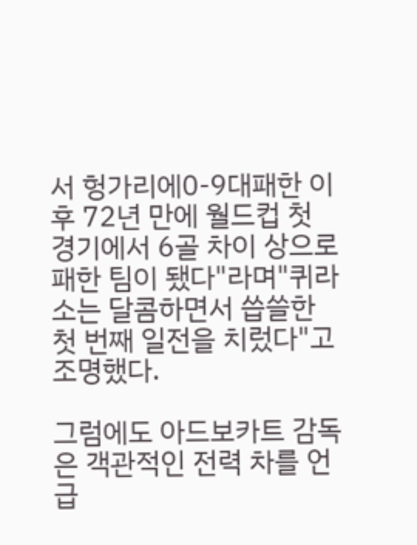서 헝가리에0-9대패한 이후 72년 만에 월드컵 첫 경기에서 6골 차이 상으로 패한 팀이 됐다"라며"퀴라소는 달콤하면서 씁쓸한 첫 번째 일전을 치렀다"고 조명했다.

그럼에도 아드보카트 감독은 객관적인 전력 차를 언급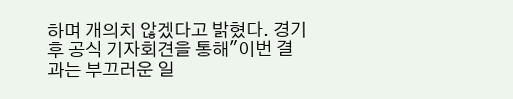하며 개의치 않겠다고 밝혔다. 경기 후 공식 기자회견을 통해"이번 결과는 부끄러운 일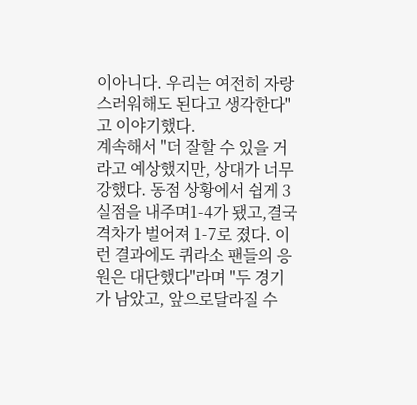이아니다. 우리는 여전히 자랑스러워해도 된다고 생각한다"고 이야기했다.
계속해서 "더 잘할 수 있을 거라고 예상했지만, 상대가 너무 강했다. 동점 상황에서 쉽게 3실점을 내주며1-4가 됐고,결국 격차가 벌어져 1-7로 졌다. 이런 결과에도 퀴라소 팬들의 응원은 대단했다"라며 "두 경기가 남았고, 앞으로달라질 수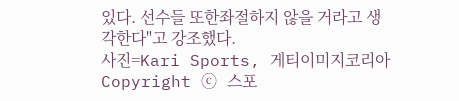있다. 선수들 또한좌절하지 않을 거라고 생각한다"고 강조했다.
사진=Kari Sports, 게티이미지코리아
Copyright ⓒ 스포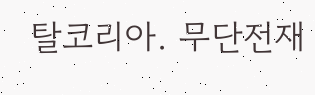탈코리아. 무단전재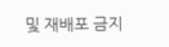및 재배포 금지